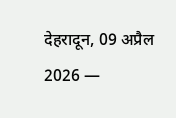देहरादून, 09 अप्रैल 2026 —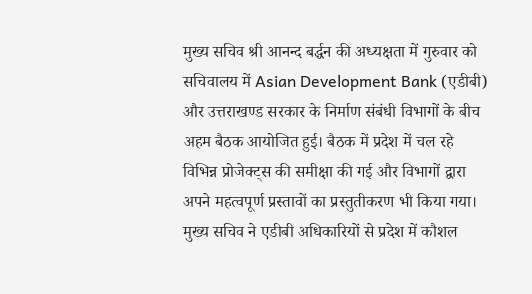मुख्य सचिव श्री आनन्द बर्द्धन की अध्यक्षता में गुरुवार को सचिवालय में Asian Development Bank (एडीबी) और उत्तराखण्ड सरकार के निर्माण संबंधी विभागों के बीच अहम बैठक आयोजित हुई। बैठक में प्रदेश में चल रहे विभिन्न प्रोजेक्ट्स की समीक्षा की गई और विभागों द्वारा अपने महत्वपूर्ण प्रस्तावों का प्रस्तुतीकरण भी किया गया।
मुख्य सचिव ने एडीबी अधिकारियों से प्रदेश में कौशल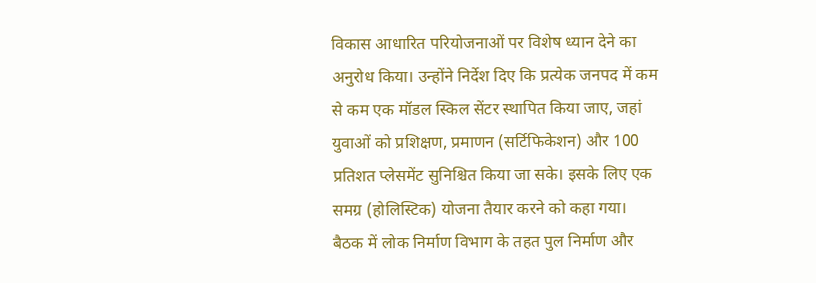विकास आधारित परियोजनाओं पर विशेष ध्यान देने का अनुरोध किया। उन्होंने निर्देश दिए कि प्रत्येक जनपद में कम से कम एक मॉडल स्किल सेंटर स्थापित किया जाए, जहां युवाओं को प्रशिक्षण, प्रमाणन (सर्टिफिकेशन) और 100 प्रतिशत प्लेसमेंट सुनिश्चित किया जा सके। इसके लिए एक समग्र (होलिस्टिक) योजना तैयार करने को कहा गया।
बैठक में लोक निर्माण विभाग के तहत पुल निर्माण और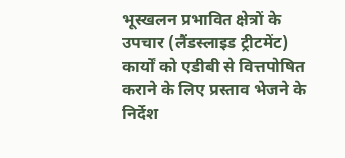भूस्खलन प्रभावित क्षेत्रों के उपचार (लैंडस्लाइड ट्रीटमेंट) कार्यों को एडीबी से वित्तपोषित कराने के लिए प्रस्ताव भेजने के निर्देश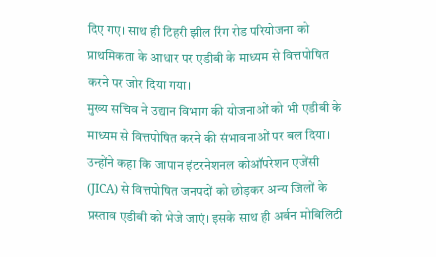दिए गए। साथ ही टिहरी झील रिंग रोड परियोजना को प्राथमिकता के आधार पर एडीबी के माध्यम से वित्तपोषित करने पर जोर दिया गया।
मुख्य सचिव ने उद्यान विभाग की योजनाओं को भी एडीबी के माध्यम से वित्तपोषित करने की संभावनाओं पर बल दिया। उन्होंने कहा कि जापान इंटरनेशनल कोऑपरेशन एजेंसी (JICA) से वित्तपोषित जनपदों को छोड़कर अन्य जिलों के प्रस्ताव एडीबी को भेजे जाएं। इसके साथ ही अर्बन मोबिलिटी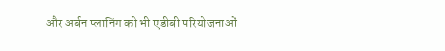और अर्बन प्लानिंग को भी एडीबी परियोजनाओं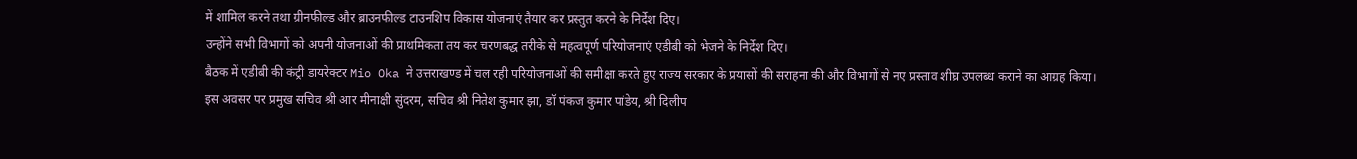में शामिल करने तथा ग्रीनफील्ड और ब्राउनफील्ड टाउनशिप विकास योजनाएं तैयार कर प्रस्तुत करने के निर्देश दिए।
उन्होंने सभी विभागों को अपनी योजनाओं की प्राथमिकता तय कर चरणबद्ध तरीके से महत्वपूर्ण परियोजनाएं एडीबी को भेजने के निर्देश दिए।
बैठक में एडीबी की कंट्री डायरेक्टर Mio Oka ने उत्तराखण्ड में चल रही परियोजनाओं की समीक्षा करते हुए राज्य सरकार के प्रयासों की सराहना की और विभागों से नए प्रस्ताव शीघ्र उपलब्ध कराने का आग्रह किया।
इस अवसर पर प्रमुख सचिव श्री आर मीनाक्षी सुंदरम, सचिव श्री नितेश कुमार झा, डॉ पंकज कुमार पांडेय, श्री दिलीप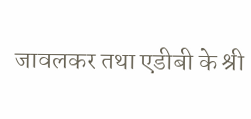जावलकर तथा एडीबी के श्री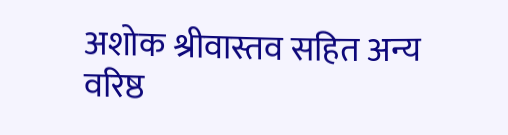अशोक श्रीवास्तव सहित अन्य वरिष्ठ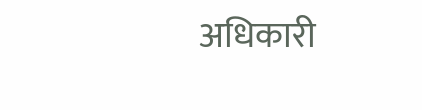अधिकारी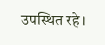उपस्थित रहे।